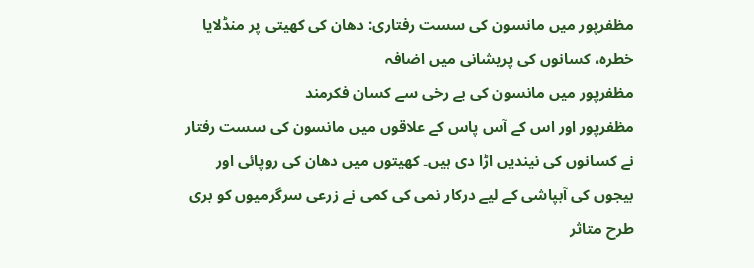مظفرپور میں مانسون کی سست رفتاری: دھان کی کھیتی پر منڈلایا خطرہ، کسانوں کی پریشانی میں اضافہ
مظفرپور میں مانسون کی بے رخی سے کسان فکرمند
مظفرپور اور اس کے آس پاس کے علاقوں میں مانسون کی سست رفتار نے کسانوں کی نیندیں اڑا دی ہیں۔ کھیتوں میں دھان کی روپائی اور بیجوں کی آبپاشی کے لیے درکار نمی کی کمی نے زرعی سرگرمیوں کو بری طرح متاثر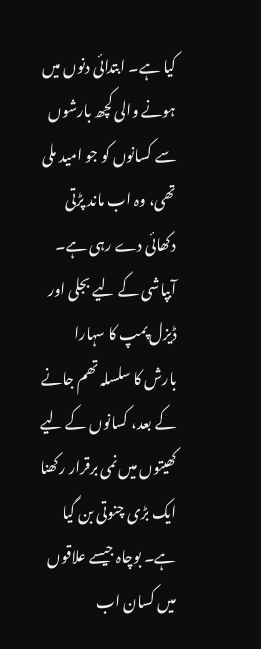کیا ہے۔ ابتدائی دنوں میں ہونے والی کچھ بارشوں سے کسانوں کو جو امید ملی تھی، وہ اب ماند پڑتی دکھائی دے رہی ہے۔
آبپاشی کے لیے بجلی اور ڈیزل پمپ کا سہارا
بارش کا سلسلہ تھم جانے کے بعد، کسانوں کے لیے کھیتوں میں نمی برقرار رکھنا ایک بڑی چنوتی بن گیا ہے۔ بوچاہ جیسے علاقوں میں کسان اب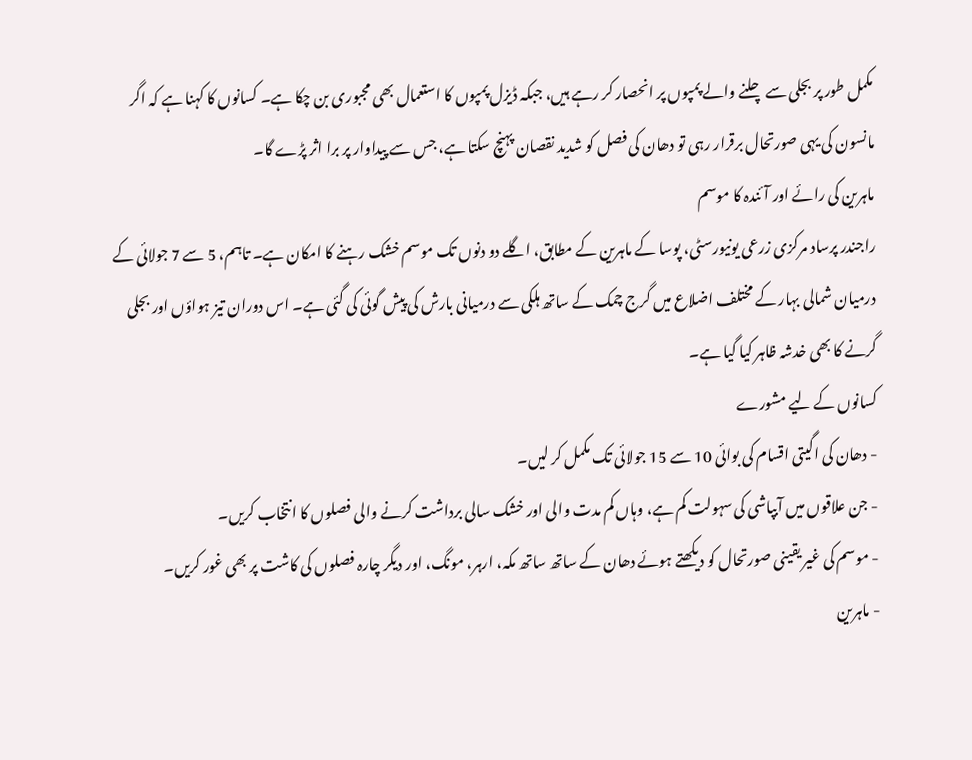مکمل طور پر بجلی سے چلنے والے پمپوں پر انحصار کر رہے ہیں، جبکہ ڈیزل پمپوں کا استعمال بھی مجبوری بن چکا ہے۔ کسانوں کا کہنا ہے کہ اگر مانسون کی یہی صورتحال برقرار رہی تو دھان کی فصل کو شدید نقصان پہنچ سکتا ہے، جس سے پیداوار پر برا اثر پڑے گا۔
ماہرین کی رائے اور آئندہ کا موسم
راجندر پرساد مرکزی زرعی یونیورسٹی، پوسا کے ماہرین کے مطابق، اگلے دو دنوں تک موسم خشک رہنے کا امکان ہے۔ تاہم، 5 سے 7 جولائی کے درمیان شمالی بہار کے مختلف اضلاع میں گرج چمک کے ساتھ ہلکی سے درمیانی بارش کی پیش گوئی کی گئی ہے۔ اس دوران تیز ہواؤں اور بجلی گرنے کا بھی خدشہ ظاہر کیا گیا ہے۔
کسانوں کے لیے مشورے
- دھان کی اگیتی اقسام کی بوائی 10 سے 15 جولائی تک مکمل کر لیں۔
- جن علاقوں میں آبپاشی کی سہولت کم ہے، وہاں کم مدت والی اور خشک سالی برداشت کرنے والی فصلوں کا انتخاب کریں۔
- موسم کی غیر یقینی صورتحال کو دیکھتے ہوئے دھان کے ساتھ ساتھ مکہ، ارہر، مونگ، اور دیگر چارہ فصلوں کی کاشت پر بھی غور کریں۔
- ماہرین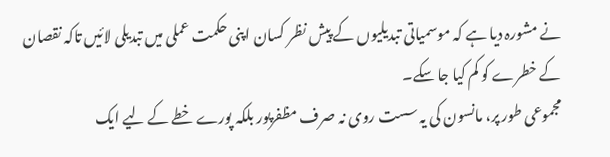نے مشورہ دیا ہے کہ موسمیاتی تبدیلیوں کے پیش نظر کسان اپنی حکمت عملی میں تبدیلی لائیں تاکہ نقصان کے خطرے کو کم کیا جا سکے۔
مجموعی طور پر، مانسون کی یہ سست روی نہ صرف مظفرپور بلکہ پورے خطے کے لیے ایک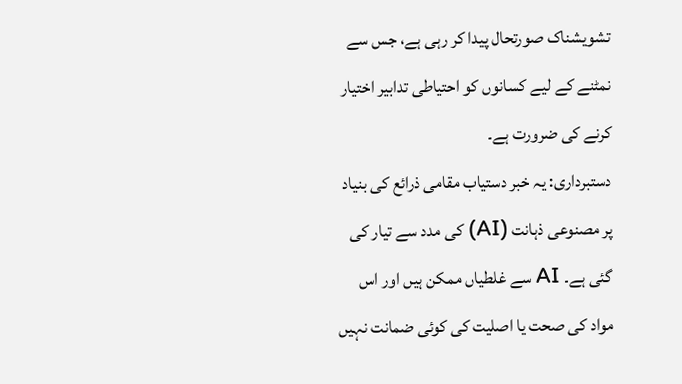تشویشناک صورتحال پیدا کر رہی ہے، جس سے نمٹنے کے لیے کسانوں کو احتیاطی تدابیر اختیار کرنے کی ضرورت ہے۔
دستبرداری: یہ خبر دستیاب مقامی ذرائع کی بنیاد پر مصنوعی ذہانت (AI) کی مدد سے تیار کی گئی ہے۔ AI سے غلطیاں ممکن ہیں اور اس مواد کی صحت یا اصلیت کی کوئی ضمانت نہیں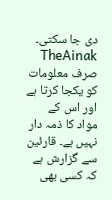دی جا سکتی۔ TheAinak صرف معلومات کو یکجا کرتا ہے اور اس کے مواد کا ذمہ دار نہیں ہے۔ قارئین سے گزارش ہے کہ کسی بھی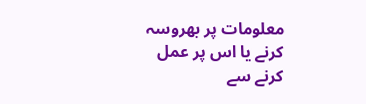معلومات پر بھروسہ کرنے یا اس پر عمل کرنے سے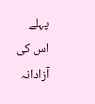پہلے اس کی آزادانہ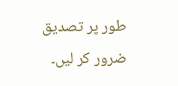طور پر تصدیق ضرور کر لیں۔